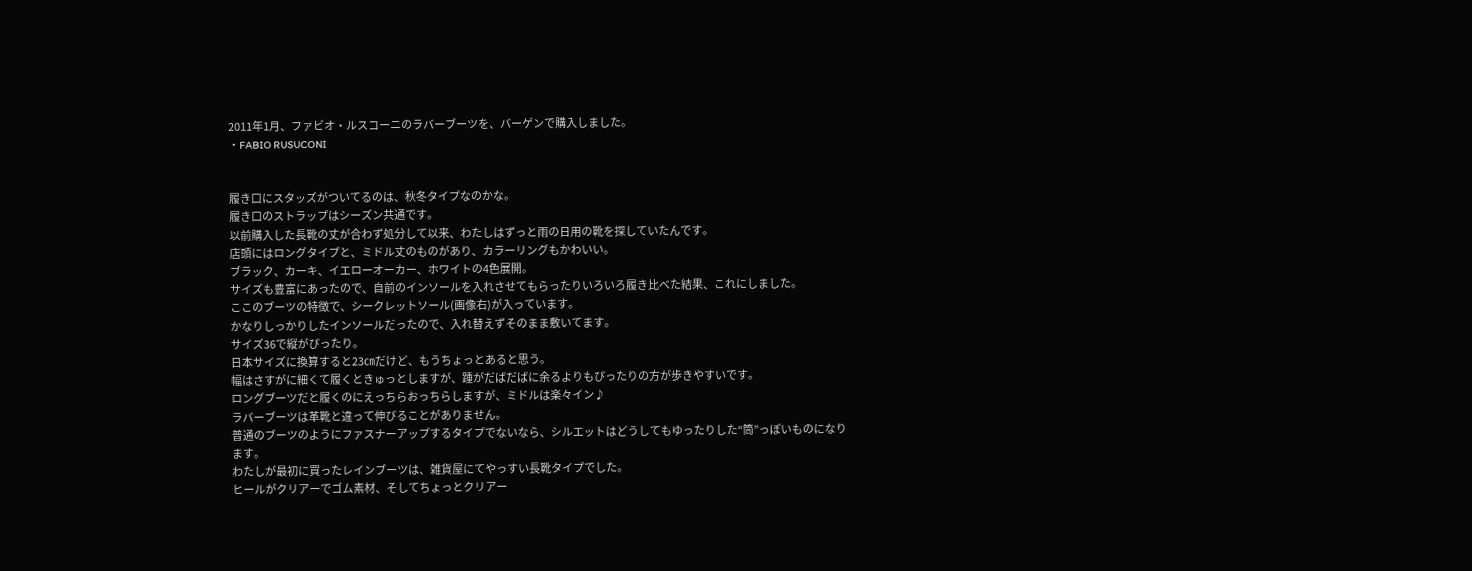2011年1月、ファビオ・ルスコーニのラバーブーツを、バーゲンで購入しました。
・FABIO RUSUCONI


履き口にスタッズがついてるのは、秋冬タイプなのかな。
履き口のストラップはシーズン共通です。
以前購入した長靴の丈が合わず処分して以来、わたしはずっと雨の日用の靴を探していたんです。
店頭にはロングタイプと、ミドル丈のものがあり、カラーリングもかわいい。
ブラック、カーキ、イエローオーカー、ホワイトの4色展開。
サイズも豊富にあったので、自前のインソールを入れさせてもらったりいろいろ履き比べた結果、これにしました。
ここのブーツの特徴で、シークレットソール(画像右)が入っています。
かなりしっかりしたインソールだったので、入れ替えずそのまま敷いてます。
サイズ36で縦がぴったり。
日本サイズに換算すると23㎝だけど、もうちょっとあると思う。
幅はさすがに細くて履くときゅっとしますが、踵がだばだばに余るよりもぴったりの方が歩きやすいです。
ロングブーツだと履くのにえっちらおっちらしますが、ミドルは楽々イン♪
ラバーブーツは革靴と違って伸びることがありません。
普通のブーツのようにファスナーアップするタイプでないなら、シルエットはどうしてもゆったりした“筒”っぽいものになります。
わたしが最初に買ったレインブーツは、雑貨屋にてやっすい長靴タイプでした。
ヒールがクリアーでゴム素材、そしてちょっとクリアー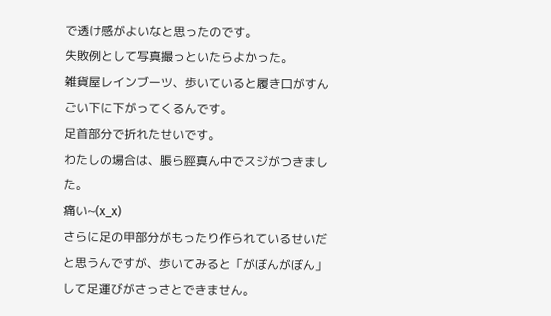で透け感がよいなと思ったのです。
失敗例として写真撮っといたらよかった。
雑貨屋レインブーツ、歩いていると履き口がすんごい下に下がってくるんです。
足首部分で折れたせいです。
わたしの場合は、脹ら脛真ん中でスジがつきました。
痛い~(x_x)
さらに足の甲部分がもったり作られているせいだと思うんですが、歩いてみると「がぼんがぼん」して足運びがさっさとできません。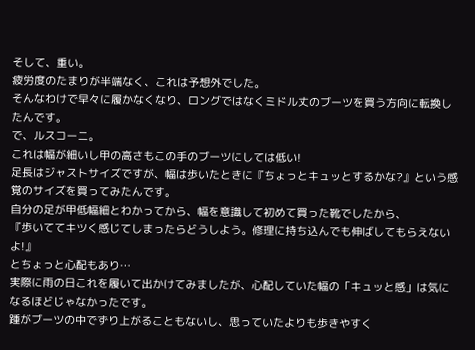そして、重い。
疲労度のたまりが半端なく、これは予想外でした。
そんなわけで早々に履かなくなり、ロングではなくミドル丈のブーツを買う方向に転換したんです。
で、ルスコーニ。
これは幅が細いし甲の高さもこの手のブーツにしては低い!
足長はジャストサイズですが、幅は歩いたときに『ちょっとキュッとするかな?』という感覚のサイズを買ってみたんです。
自分の足が甲低幅細とわかってから、幅を意識して初めて買った靴でしたから、
『歩いててキツく感じてしまったらどうしよう。修理に持ち込んでも伸ばしてもらえないよ!』
とちょっと心配もあり…
実際に雨の日これを履いて出かけてみましたが、心配していた幅の「キュッと感」は気になるほどじゃなかったです。
踵がブーツの中でずり上がることもないし、思っていたよりも歩きやすく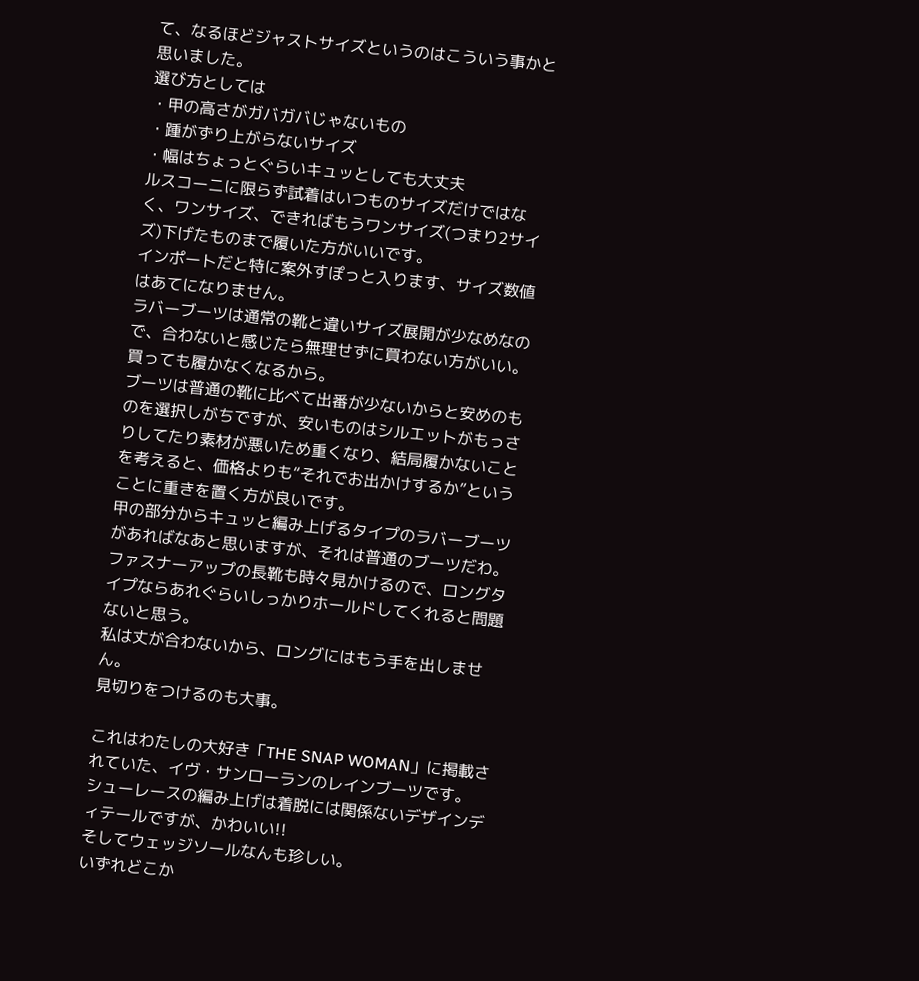て、なるほどジャストサイズというのはこういう事かと思いました。
選び方としては
・甲の高さがガバガバじゃないもの
・踵がずり上がらないサイズ
・幅はちょっとぐらいキュッとしても大丈夫
ルスコーニに限らず試着はいつものサイズだけではなく、ワンサイズ、できればもうワンサイズ(つまり2サイズ)下げたものまで履いた方がいいです。
インポートだと特に案外すぽっと入ります、サイズ数値はあてになりません。
ラバーブーツは通常の靴と違いサイズ展開が少なめなので、合わないと感じたら無理せずに買わない方がいい。
買っても履かなくなるから。
ブーツは普通の靴に比べて出番が少ないからと安めのものを選択しがちですが、安いものはシルエットがもっさりしてたり素材が悪いため重くなり、結局履かないことを考えると、価格よりも“それでお出かけするか”ということに重きを置く方が良いです。
甲の部分からキュッと編み上げるタイプのラバーブーツがあればなあと思いますが、それは普通のブーツだわ。
ファスナーアップの長靴も時々見かけるので、ロングタイプならあれぐらいしっかりホールドしてくれると問題ないと思う。
私は丈が合わないから、ロングにはもう手を出しません。
見切りをつけるのも大事。

これはわたしの大好き「THE SNAP WOMAN」に掲載されていた、イヴ・サンローランのレインブーツです。
シューレースの編み上げは着脱には関係ないデザインディテールですが、かわいい!!
そしてウェッジソールなんも珍しい。
いずれどこか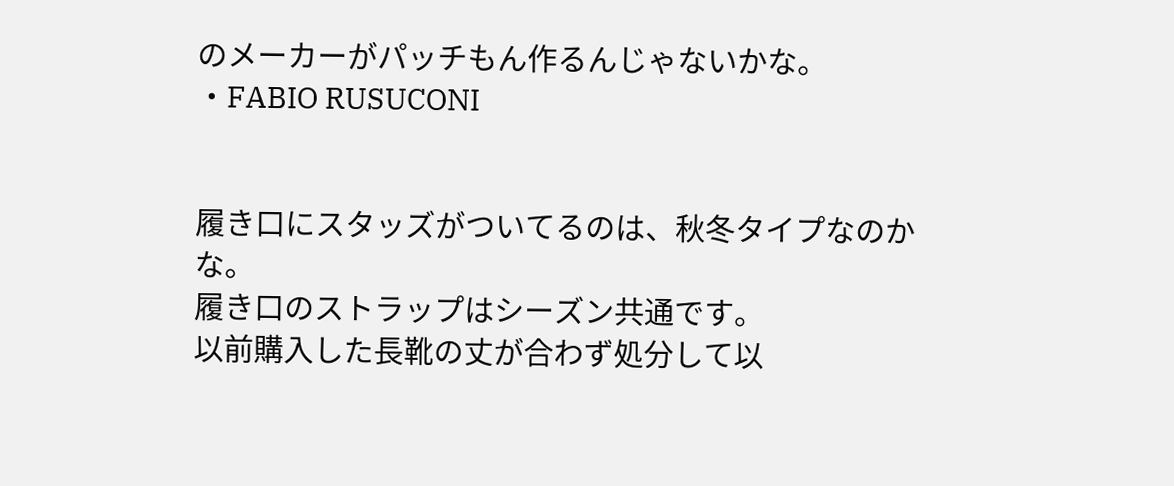のメーカーがパッチもん作るんじゃないかな。
・FABIO RUSUCONI


履き口にスタッズがついてるのは、秋冬タイプなのかな。
履き口のストラップはシーズン共通です。
以前購入した長靴の丈が合わず処分して以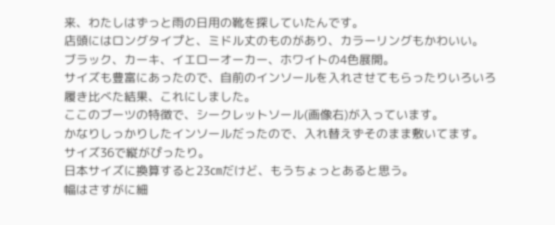来、わたしはずっと雨の日用の靴を探していたんです。
店頭にはロングタイプと、ミドル丈のものがあり、カラーリングもかわいい。
ブラック、カーキ、イエローオーカー、ホワイトの4色展開。
サイズも豊富にあったので、自前のインソールを入れさせてもらったりいろいろ履き比べた結果、これにしました。
ここのブーツの特徴で、シークレットソール(画像右)が入っています。
かなりしっかりしたインソールだったので、入れ替えずそのまま敷いてます。
サイズ36で縦がぴったり。
日本サイズに換算すると23㎝だけど、もうちょっとあると思う。
幅はさすがに細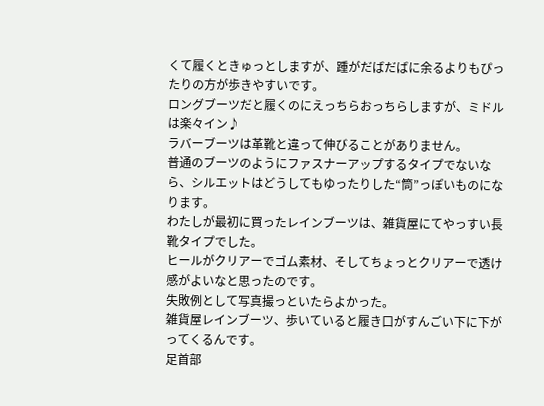くて履くときゅっとしますが、踵がだばだばに余るよりもぴったりの方が歩きやすいです。
ロングブーツだと履くのにえっちらおっちらしますが、ミドルは楽々イン♪
ラバーブーツは革靴と違って伸びることがありません。
普通のブーツのようにファスナーアップするタイプでないなら、シルエットはどうしてもゆったりした“筒”っぽいものになります。
わたしが最初に買ったレインブーツは、雑貨屋にてやっすい長靴タイプでした。
ヒールがクリアーでゴム素材、そしてちょっとクリアーで透け感がよいなと思ったのです。
失敗例として写真撮っといたらよかった。
雑貨屋レインブーツ、歩いていると履き口がすんごい下に下がってくるんです。
足首部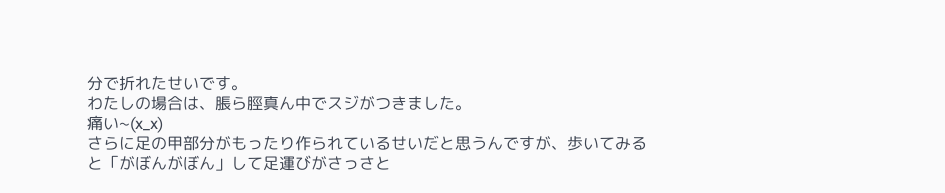分で折れたせいです。
わたしの場合は、脹ら脛真ん中でスジがつきました。
痛い~(x_x)
さらに足の甲部分がもったり作られているせいだと思うんですが、歩いてみると「がぼんがぼん」して足運びがさっさと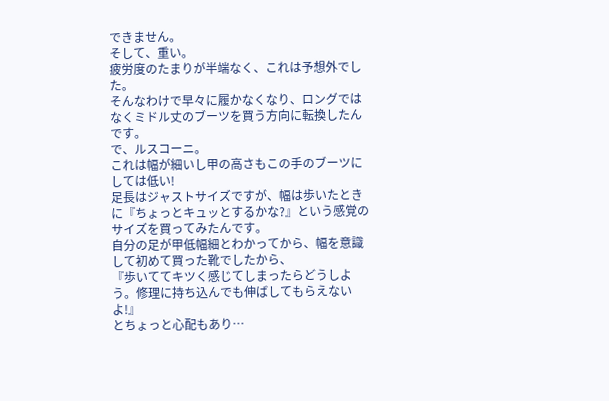できません。
そして、重い。
疲労度のたまりが半端なく、これは予想外でした。
そんなわけで早々に履かなくなり、ロングではなくミドル丈のブーツを買う方向に転換したんです。
で、ルスコーニ。
これは幅が細いし甲の高さもこの手のブーツにしては低い!
足長はジャストサイズですが、幅は歩いたときに『ちょっとキュッとするかな?』という感覚のサイズを買ってみたんです。
自分の足が甲低幅細とわかってから、幅を意識して初めて買った靴でしたから、
『歩いててキツく感じてしまったらどうしよう。修理に持ち込んでも伸ばしてもらえないよ!』
とちょっと心配もあり…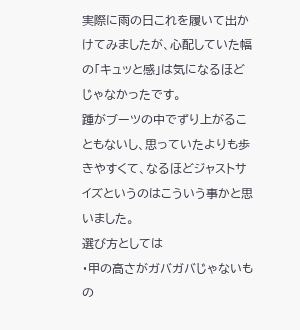実際に雨の日これを履いて出かけてみましたが、心配していた幅の「キュッと感」は気になるほどじゃなかったです。
踵がブーツの中でずり上がることもないし、思っていたよりも歩きやすくて、なるほどジャストサイズというのはこういう事かと思いました。
選び方としては
・甲の高さがガバガバじゃないもの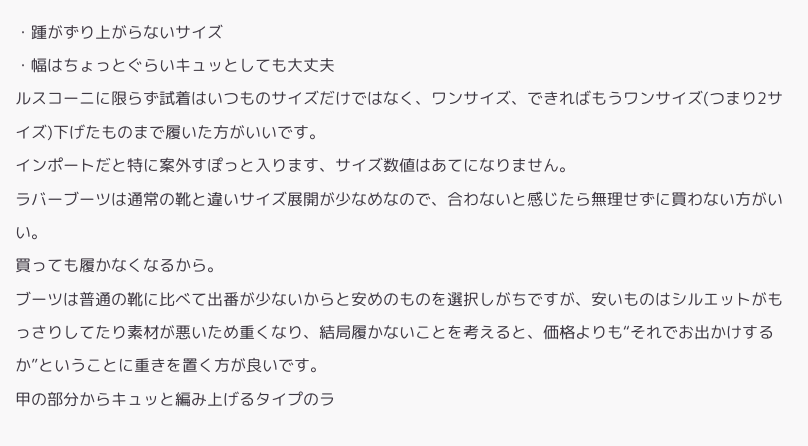・踵がずり上がらないサイズ
・幅はちょっとぐらいキュッとしても大丈夫
ルスコーニに限らず試着はいつものサイズだけではなく、ワンサイズ、できればもうワンサイズ(つまり2サイズ)下げたものまで履いた方がいいです。
インポートだと特に案外すぽっと入ります、サイズ数値はあてになりません。
ラバーブーツは通常の靴と違いサイズ展開が少なめなので、合わないと感じたら無理せずに買わない方がいい。
買っても履かなくなるから。
ブーツは普通の靴に比べて出番が少ないからと安めのものを選択しがちですが、安いものはシルエットがもっさりしてたり素材が悪いため重くなり、結局履かないことを考えると、価格よりも“それでお出かけするか”ということに重きを置く方が良いです。
甲の部分からキュッと編み上げるタイプのラ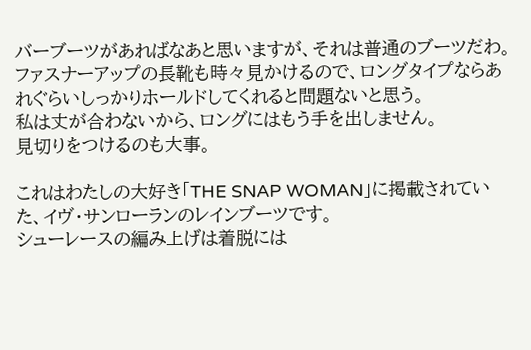バーブーツがあればなあと思いますが、それは普通のブーツだわ。
ファスナーアップの長靴も時々見かけるので、ロングタイプならあれぐらいしっかりホールドしてくれると問題ないと思う。
私は丈が合わないから、ロングにはもう手を出しません。
見切りをつけるのも大事。

これはわたしの大好き「THE SNAP WOMAN」に掲載されていた、イヴ・サンローランのレインブーツです。
シューレースの編み上げは着脱には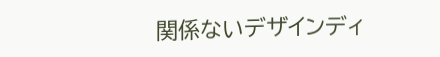関係ないデザインディ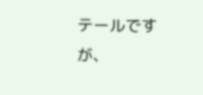テールですが、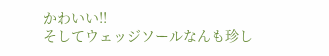かわいい!!
そしてウェッジソールなんも珍し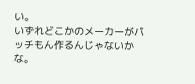い。
いずれどこかのメーカーがパッチもん作るんじゃないかな。